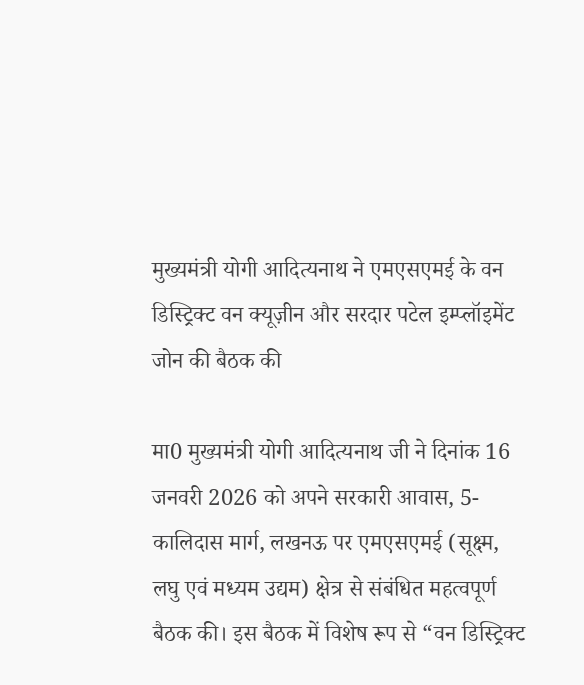मुख्यमंत्री योगी आदित्यनाथ ने एमएसएमई के वन डिस्ट्रिक्ट वन क्यूज़ीन और सरदार पटेल इम्प्लॉइमेंट जोन की बैठक की

मा0 मुख्यमंत्री योगी आदित्यनाथ जी ने दिनांक 16 जनवरी 2026 को अपने सरकारी आवास, 5-कालिदास मार्ग, लखनऊ पर एमएसएमई (सूक्ष्म, लघु एवं मध्यम उद्यम) क्षेत्र से संबंधित महत्वपूर्ण बैठक की। इस बैठक में विशेष रूप से “वन डिस्ट्रिक्ट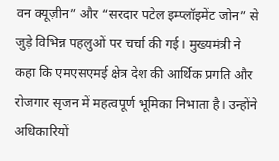वन क्यूज़ीन” और “सरदार पटेल इम्प्लॉइमेंट जोन” से जुड़े विभिन्न पहलुओं पर चर्चा की गई। मुख्यमंत्री ने कहा कि एमएसएमई क्षेत्र देश की आर्थिक प्रगति और रोजगार सृजन में महत्वपूर्ण भूमिका निभाता है। उन्होंने अधिकारियों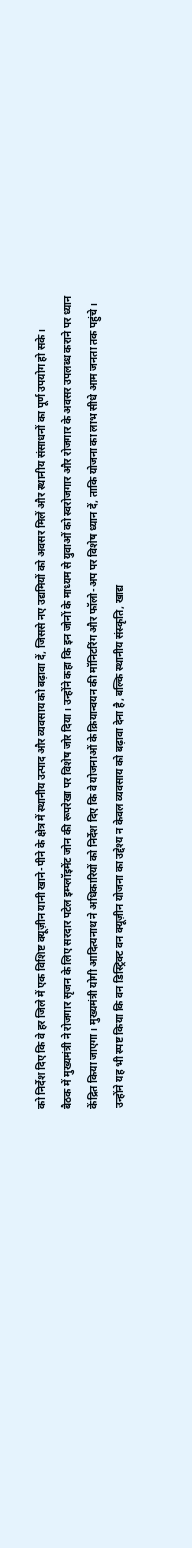को निर्देश दिए कि वे हर जिले में एक विशिष्ट क्यूज़ीन यानी खाने-पीने के क्षेत्र में स्थानीय उत्पाद और व्यवसाय को बढ़ावा दें, जिससे नए उद्यमियों को अवसर मिलें और स्थानीय संसाधनों का पूर्ण उपयोग हो सके।
बैठक में मुख्यमंत्री ने रोजगार सृजन के लिए सरदार पटेल इम्प्लॉइमेंट जोन की रूपरेखा पर विशेष जोर दिया। उन्होंने कहा कि इन जोनों के माध्यम से युवाओं को स्वरोजगार और रोजगार के अवसर उपलब्ध कराने पर ध्यान केंद्रित किया जाएगा। मुख्यमंत्री योगी आदित्यनाथ ने अधिकारियों को निर्देश दिए कि वे योजनाओं के क्रियान्वयन की मॉनिटरिंग और फॉलो-अप पर विशेष ध्यान दें, ताकि योजना का लाभ सीधे आम जनता तक पहुंचे।
उन्होंने यह भी स्पष्ट किया कि वन डिस्ट्रिक्ट वन क्यूज़ीन योजना का उद्देश्य न केवल व्यवसाय को बढ़ावा देना है, बल्कि स्थानीय संस्कृति, खाद्य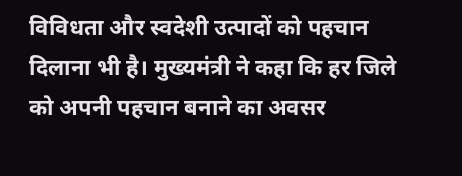विविधता और स्वदेशी उत्पादों को पहचान दिलाना भी है। मुख्यमंत्री ने कहा कि हर जिले को अपनी पहचान बनाने का अवसर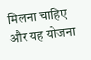मिलना चाहिए और यह योजना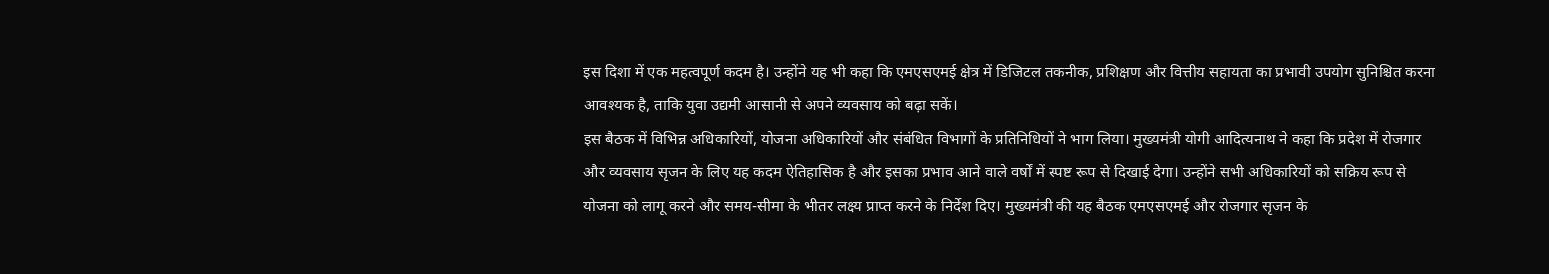इस दिशा में एक महत्वपूर्ण कदम है। उन्होंने यह भी कहा कि एमएसएमई क्षेत्र में डिजिटल तकनीक, प्रशिक्षण और वित्तीय सहायता का प्रभावी उपयोग सुनिश्चित करना आवश्यक है, ताकि युवा उद्यमी आसानी से अपने व्यवसाय को बढ़ा सकें।
इस बैठक में विभिन्न अधिकारियों, योजना अधिकारियों और संबंधित विभागों के प्रतिनिधियों ने भाग लिया। मुख्यमंत्री योगी आदित्यनाथ ने कहा कि प्रदेश में रोजगार और व्यवसाय सृजन के लिए यह कदम ऐतिहासिक है और इसका प्रभाव आने वाले वर्षों में स्पष्ट रूप से दिखाई देगा। उन्होंने सभी अधिकारियों को सक्रिय रूप से योजना को लागू करने और समय-सीमा के भीतर लक्ष्य प्राप्त करने के निर्देश दिए। मुख्यमंत्री की यह बैठक एमएसएमई और रोजगार सृजन के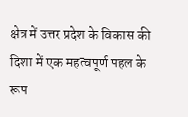क्षेत्र में उत्तर प्रदेश के विकास की दिशा में एक महत्वपूर्ण पहल के रूप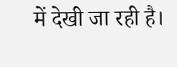में देखी जा रही है।